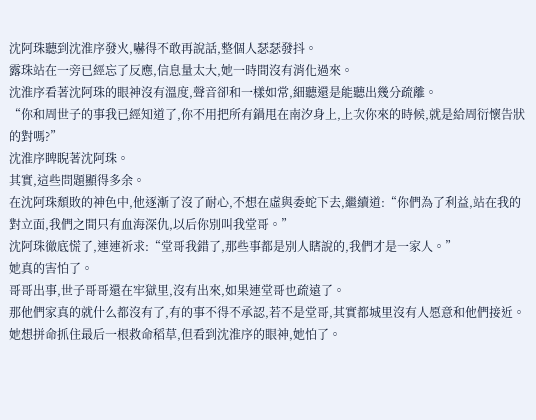沈阿珠聽到沈淮序發火,嚇得不敢再說話,整個人瑟瑟發抖。
露珠站在一旁已經忘了反應,信息量太大,她一時間沒有消化過來。
沈淮序看著沈阿珠的眼神沒有溫度,聲音卻和一樣如常,細聽還是能聽出幾分疏離。
“你和周世子的事我已經知道了,你不用把所有鍋甩在南汐身上,上次你來的時候,就是給周衍懷告狀的對嗎?”
沈淮序睥睨著沈阿珠。
其實,這些問題顯得多余。
在沈阿珠頹敗的神色中,他逐漸了沒了耐心,不想在虛與委蛇下去,繼續道:“你們為了利益,站在我的對立面,我們之間只有血海深仇,以后你別叫我堂哥。”
沈阿珠徹底慌了,連連祈求:“堂哥我錯了,那些事都是別人瞎說的,我們才是一家人。”
她真的害怕了。
哥哥出事,世子哥哥還在牢獄里,沒有出來,如果連堂哥也疏遠了。
那他們家真的就什么都沒有了,有的事不得不承認,若不是堂哥,其實都城里沒有人愿意和他們接近。
她想拼命抓住最后一根救命稻草,但看到沈淮序的眼神,她怕了。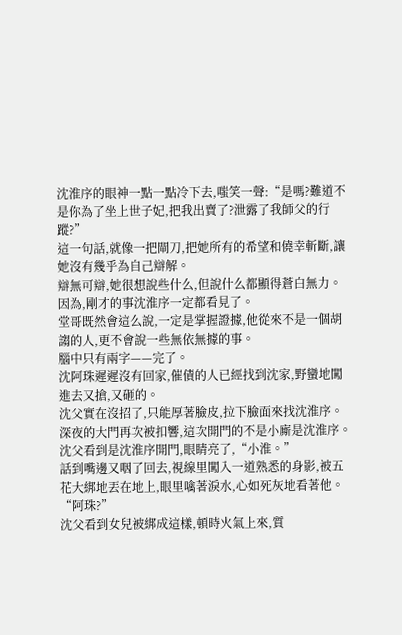沈淮序的眼神一點一點冷下去,嗤笑一聲:“是嗎?難道不是你為了坐上世子妃,把我出賣了?泄露了我師父的行蹤?”
這一句話,就像一把閘刀,把她所有的希望和僥幸斬斷,讓她沒有幾乎為自己辯解。
辯無可辯,她很想說些什么,但說什么都顯得蒼白無力。
因為,剛才的事沈淮序一定都看見了。
堂哥既然會這么說,一定是掌握證據,他從來不是一個胡謅的人,更不會說一些無依無據的事。
腦中只有兩字——完了。
沈阿珠遲遲沒有回家,催債的人已經找到沈家,野蠻地闖進去又搶,又砸的。
沈父實在沒招了,只能厚著臉皮,拉下臉面來找沈淮序。
深夜的大門再次被扣響,這次開門的不是小廝是沈淮序。
沈父看到是沈淮序開門,眼睛亮了,“小淮。”
話到嘴邊又咽了回去,視線里闖入一道熟悉的身影,被五花大綁地丟在地上,眼里噙著淚水,心如死灰地看著他。
“阿珠?”
沈父看到女兒被綁成這樣,頓時火氣上來,質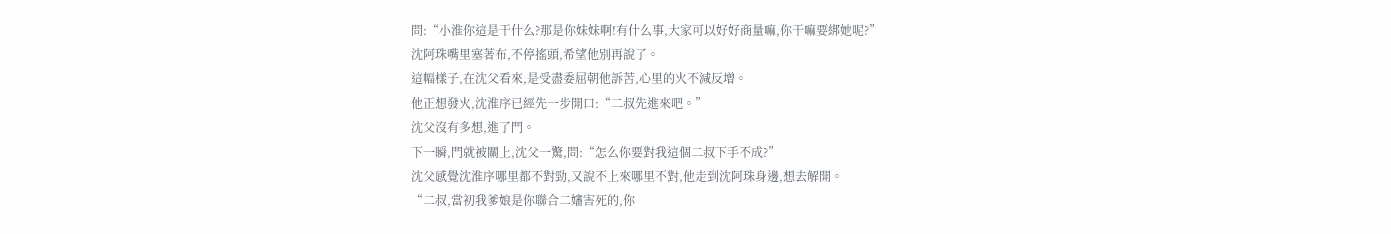問:“小淮你這是干什么?那是你妹妹啊!有什么事,大家可以好好商量嘛,你干嘛要綁她呢?”
沈阿珠嘴里塞著布,不停搖頭,希望他別再說了。
這幅樣子,在沈父看來,是受盡委屈朝他訴苦,心里的火不減反增。
他正想發火,沈淮序已經先一步開口:“二叔先進來吧。”
沈父沒有多想,進了門。
下一瞬,門就被關上,沈父一驚,問:“怎么你要對我這個二叔下手不成?”
沈父感覺沈淮序哪里都不對勁,又說不上來哪里不對,他走到沈阿珠身邊,想去解開。
“二叔,當初我爹娘是你聯合二嬸害死的,你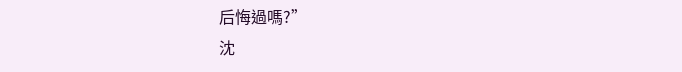后悔過嗎?”
沈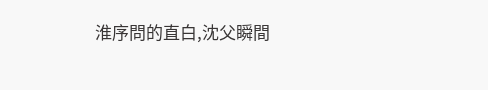淮序問的直白,沈父瞬間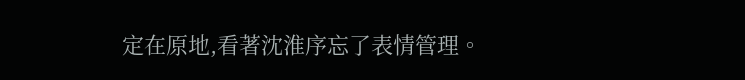定在原地,看著沈淮序忘了表情管理。